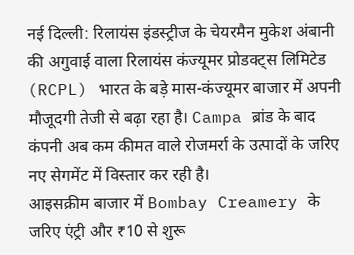नई दिल्ली: रिलायंस इंडस्ट्रीज के चेयरमैन मुकेश अंबानी की अगुवाई वाला रिलायंस कंज्यूमर प्रोडक्ट्स लिमिटेड (RCPL) भारत के बड़े मास-कंज्यूमर बाजार में अपनी मौजूदगी तेजी से बढ़ा रहा है। Campa ब्रांड के बाद कंपनी अब कम कीमत वाले रोजमर्रा के उत्पादों के जरिए नए सेगमेंट में विस्तार कर रही है।
आइसक्रीम बाजार में Bombay Creamery के जरिए एंट्री और ₹10 से शुरू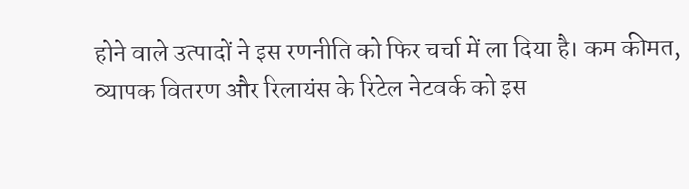होने वाले उत्पादों ने इस रणनीति को फिर चर्चा में ला दिया है। कम कीमत, व्यापक वितरण और रिलायंस के रिटेल नेटवर्क को इस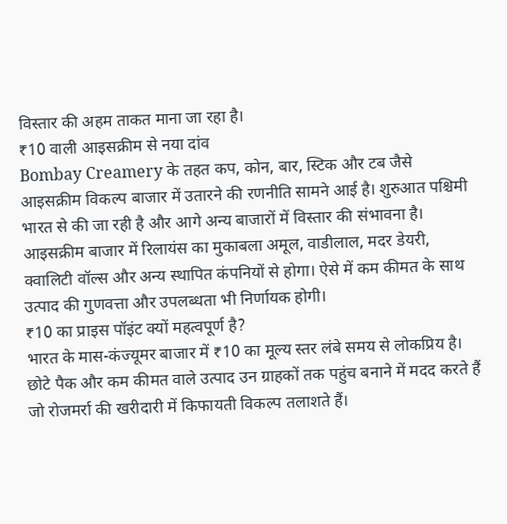विस्तार की अहम ताकत माना जा रहा है।
₹10 वाली आइसक्रीम से नया दांव
Bombay Creamery के तहत कप, कोन, बार, स्टिक और टब जैसे आइसक्रीम विकल्प बाजार में उतारने की रणनीति सामने आई है। शुरुआत पश्चिमी भारत से की जा रही है और आगे अन्य बाजारों में विस्तार की संभावना है।
आइसक्रीम बाजार में रिलायंस का मुकाबला अमूल, वाडीलाल, मदर डेयरी, क्वालिटी वॉल्स और अन्य स्थापित कंपनियों से होगा। ऐसे में कम कीमत के साथ उत्पाद की गुणवत्ता और उपलब्धता भी निर्णायक होगी।
₹10 का प्राइस पॉइंट क्यों महत्वपूर्ण है?
भारत के मास-कंज्यूमर बाजार में ₹10 का मूल्य स्तर लंबे समय से लोकप्रिय है। छोटे पैक और कम कीमत वाले उत्पाद उन ग्राहकों तक पहुंच बनाने में मदद करते हैं जो रोजमर्रा की खरीदारी में किफायती विकल्प तलाशते हैं।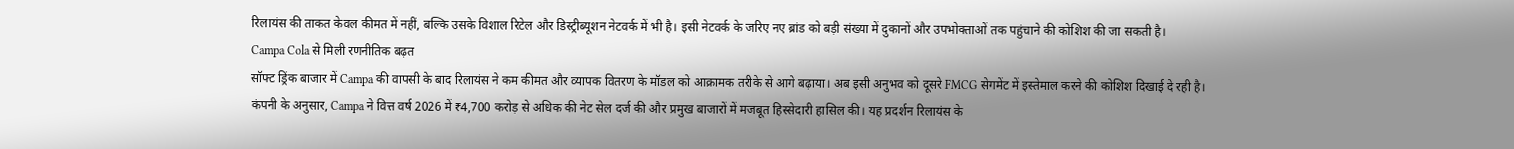रिलायंस की ताकत केवल कीमत में नहीं, बल्कि उसके विशाल रिटेल और डिस्ट्रीब्यूशन नेटवर्क में भी है। इसी नेटवर्क के जरिए नए ब्रांड को बड़ी संख्या में दुकानों और उपभोक्ताओं तक पहुंचाने की कोशिश की जा सकती है।
Campa Cola से मिली रणनीतिक बढ़त
सॉफ्ट ड्रिंक बाजार में Campa की वापसी के बाद रिलायंस ने कम कीमत और व्यापक वितरण के मॉडल को आक्रामक तरीके से आगे बढ़ाया। अब इसी अनुभव को दूसरे FMCG सेगमेंट में इस्तेमाल करने की कोशिश दिखाई दे रही है।
कंपनी के अनुसार, Campa ने वित्त वर्ष 2026 में ₹4,700 करोड़ से अधिक की नेट सेल दर्ज की और प्रमुख बाजारों में मजबूत हिस्सेदारी हासिल की। यह प्रदर्शन रिलायंस के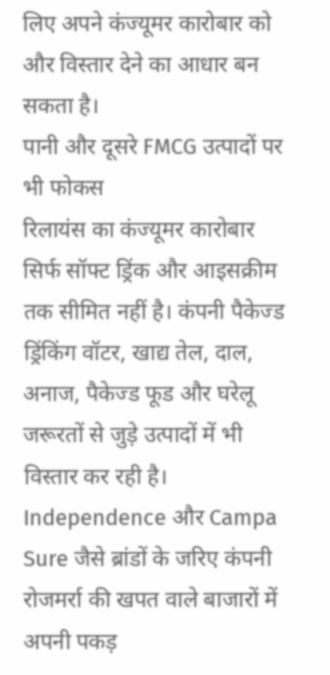लिए अपने कंज्यूमर कारोबार को और विस्तार देने का आधार बन सकता है।
पानी और दूसरे FMCG उत्पादों पर भी फोकस
रिलायंस का कंज्यूमर कारोबार सिर्फ सॉफ्ट ड्रिंक और आइसक्रीम तक सीमित नहीं है। कंपनी पैकेज्ड ड्रिंकिंग वॉटर, खाद्य तेल, दाल, अनाज, पैकेज्ड फूड और घरेलू जरूरतों से जुड़े उत्पादों में भी विस्तार कर रही है।
Independence और Campa Sure जैसे ब्रांडों के जरिए कंपनी रोजमर्रा की खपत वाले बाजारों में अपनी पकड़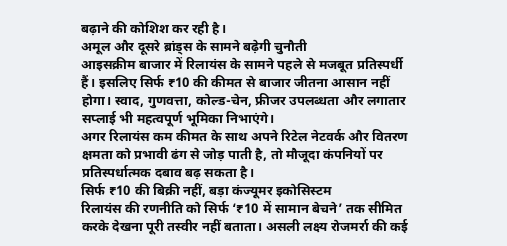बढ़ाने की कोशिश कर रही है।
अमूल और दूसरे ब्रांड्स के सामने बढ़ेगी चुनौती
आइसक्रीम बाजार में रिलायंस के सामने पहले से मजबूत प्रतिस्पर्धी हैं। इसलिए सिर्फ ₹10 की कीमत से बाजार जीतना आसान नहीं होगा। स्वाद, गुणवत्ता, कोल्ड-चेन, फ्रीजर उपलब्धता और लगातार सप्लाई भी महत्वपूर्ण भूमिका निभाएंगे।
अगर रिलायंस कम कीमत के साथ अपने रिटेल नेटवर्क और वितरण क्षमता को प्रभावी ढंग से जोड़ पाती है, तो मौजूदा कंपनियों पर प्रतिस्पर्धात्मक दबाव बढ़ सकता है।
सिर्फ ₹10 की बिक्री नहीं, बड़ा कंज्यूमर इकोसिस्टम
रिलायंस की रणनीति को सिर्फ ‘₹10 में सामान बेचने’ तक सीमित करके देखना पूरी तस्वीर नहीं बताता। असली लक्ष्य रोजमर्रा की कई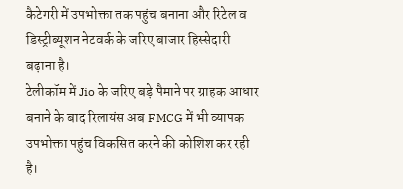कैटेगरी में उपभोक्ता तक पहुंच बनाना और रिटेल व डिस्ट्रीब्यूशन नेटवर्क के जरिए बाजार हिस्सेदारी बढ़ाना है।
टेलीकॉम में Jio के जरिए बड़े पैमाने पर ग्राहक आधार बनाने के बाद रिलायंस अब FMCG में भी व्यापक उपभोक्ता पहुंच विकसित करने की कोशिश कर रही है।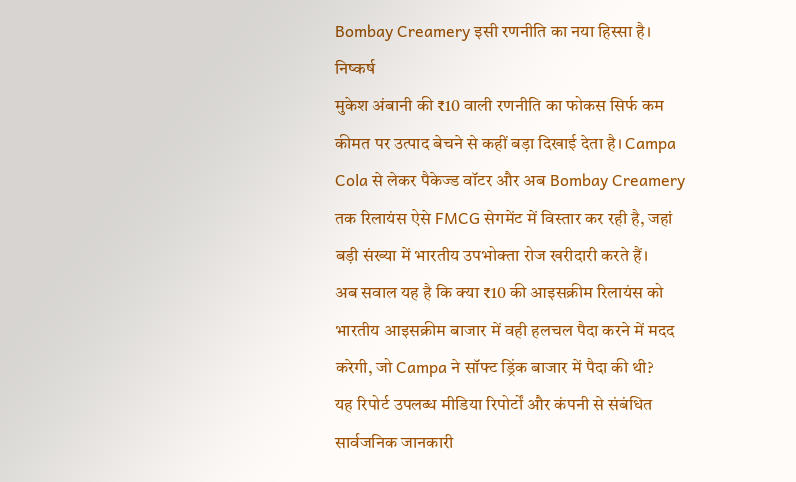Bombay Creamery इसी रणनीति का नया हिस्सा है।
निष्कर्ष
मुकेश अंबानी की ₹10 वाली रणनीति का फोकस सिर्फ कम कीमत पर उत्पाद बेचने से कहीं बड़ा दिखाई देता है। Campa Cola से लेकर पैकेज्ड वॉटर और अब Bombay Creamery तक रिलायंस ऐसे FMCG सेगमेंट में विस्तार कर रही है, जहां बड़ी संख्या में भारतीय उपभोक्ता रोज खरीदारी करते हैं।
अब सवाल यह है कि क्या ₹10 की आइसक्रीम रिलायंस को भारतीय आइसक्रीम बाजार में वही हलचल पैदा करने में मदद करेगी, जो Campa ने सॉफ्ट ड्रिंक बाजार में पैदा की थी?
यह रिपोर्ट उपलब्ध मीडिया रिपोर्टों और कंपनी से संबंधित सार्वजनिक जानकारी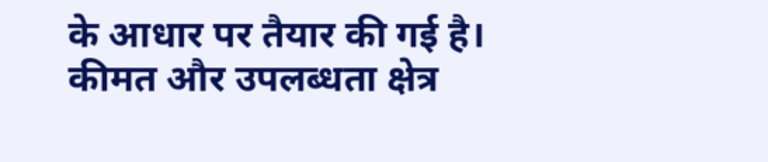के आधार पर तैयार की गई है। कीमत और उपलब्धता क्षेत्र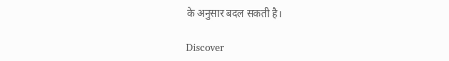के अनुसार बदल सकती है।

Discover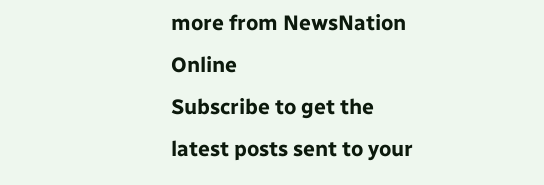more from NewsNation Online
Subscribe to get the latest posts sent to your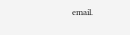email.